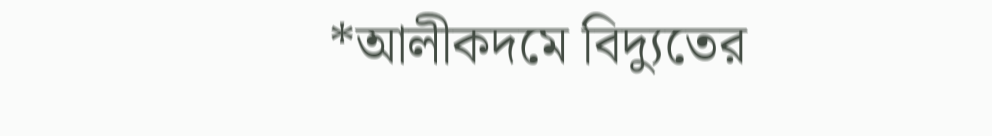*আলীকদমে বিদ্যুতের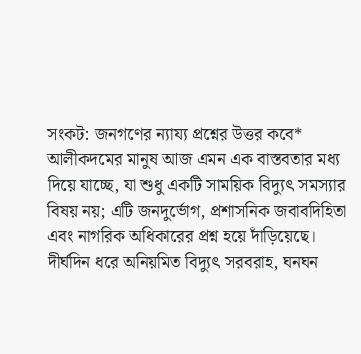সংকট: জনগণের ন্যায্য প্রশ্নের উত্তর কবে*
আলীকদমের মানুষ আজ এমন এক বাস্তবতার মধ্য দিয়ে যাচ্ছে, যা শুধু একটি সাময়িক বিদ্যুৎ সমস্যার বিষয় নয়; এটি জনদুর্ভোগ, প্রশাসনিক জবাবদিহিতা এবং নাগরিক অধিকারের প্রশ্ন হয়ে দাঁড়িয়েছে। দীর্ঘদিন ধরে অনিয়মিত বিদ্যুৎ সরবরাহ, ঘনঘন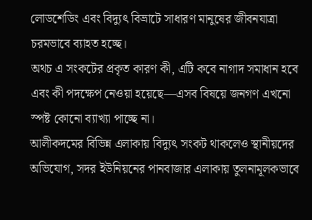লোডশেডিং এবং বিদ্যুৎ বিভ্রাটে সাধারণ মানুষের জীবনযাত্রা চরমভাবে ব্যাহত হচ্ছে।
অথচ এ সংকটের প্রকৃত কারণ কী, এটি কবে নাগাদ সমাধান হবে এবং কী পদক্ষেপ নেওয়া হয়েছে—এসব বিষয়ে জনগণ এখনো স্পষ্ট কোনো ব্যাখ্যা পাচ্ছে না।
আলীকদমের বিভিন্ন এলাকায় বিদ্যুৎ সংকট থাকলেও স্থানীয়দের অভিযোগ, সদর ইউনিয়নের পানবাজার এলাকায় তুলনামূলকভাবে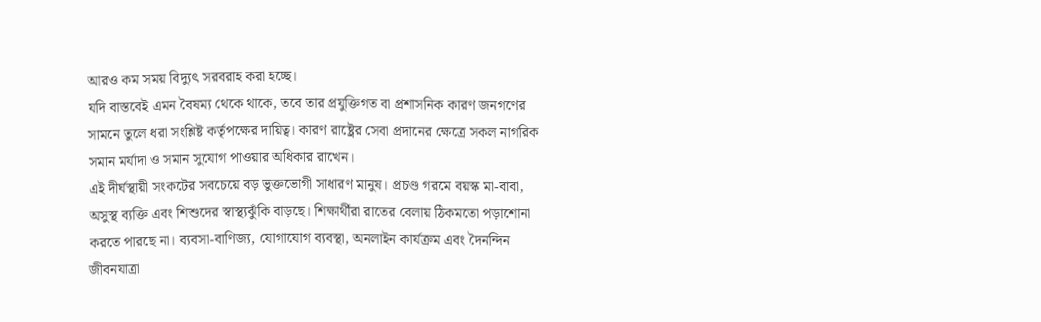আরও কম সময় বিদ্যুৎ সরবরাহ করা হচ্ছে।
যদি বাস্তবেই এমন বৈষম্য থেকে থাকে, তবে তার প্রযুক্তিগত বা প্রশাসনিক কারণ জনগণের সামনে তুলে ধরা সংশ্লিষ্ট কর্তৃপক্ষের দায়িত্ব। কারণ রাষ্ট্রের সেবা প্রদানের ক্ষেত্রে সকল নাগরিক সমান মর্যাদা ও সমান সুযোগ পাওয়ার অধিকার রাখেন।
এই দীর্ঘস্থায়ী সংকটের সবচেয়ে বড় ভুক্তভোগী সাধারণ মানুষ। প্রচণ্ড গরমে বয়স্ক মা-বাবা, অসুস্থ ব্যক্তি এবং শিশুদের স্বাস্থ্যঝুঁকি বাড়ছে। শিক্ষার্থীরা রাতের বেলায় ঠিকমতো পড়াশোনা করতে পারছে না। ব্যবসা-বাণিজ্য, যোগাযোগ ব্যবস্থা, অনলাইন কার্যক্রম এবং দৈনন্দিন জীবনযাত্রা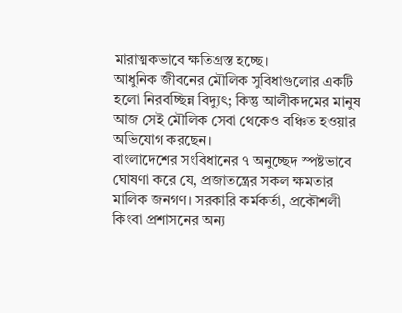মারাত্মকভাবে ক্ষতিগ্রস্ত হচ্ছে।
আধুনিক জীবনের মৌলিক সুবিধাগুলোর একটি হলো নিরবচ্ছিন্ন বিদ্যুৎ; কিন্তু আলীকদমের মানুষ আজ সেই মৌলিক সেবা থেকেও বঞ্চিত হওয়ার অভিযোগ করছেন।
বাংলাদেশের সংবিধানের ৭ অনুচ্ছেদ স্পষ্টভাবে ঘোষণা করে যে, প্রজাতন্ত্রের সকল ক্ষমতার মালিক জনগণ। সরকারি কর্মকর্তা, প্রকৌশলী কিংবা প্রশাসনের অন্য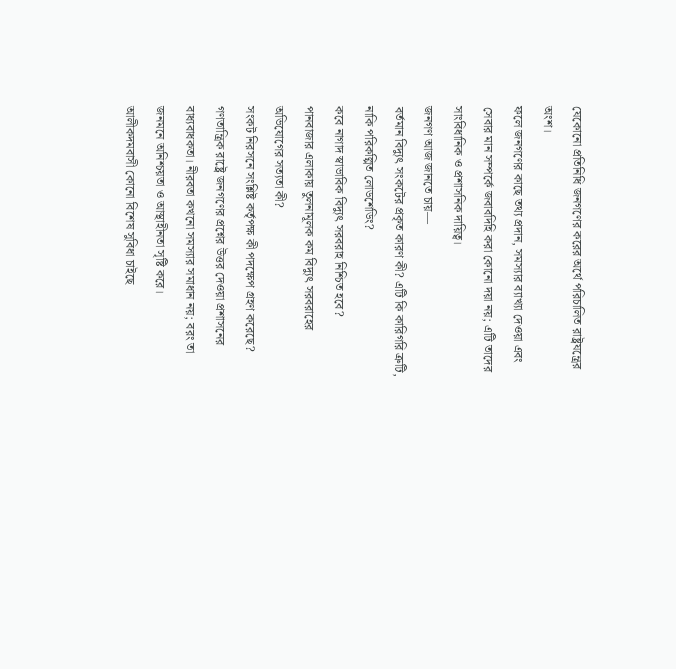যেকোনো প্রতিনিধি জনগণের করের অর্থে পরিচালিত রাষ্ট্রযন্ত্রের অংশ।
ফলে জনগণের কাছে তথ্য প্রদান, সমস্যার ব্যাখ্যা দেওয়া এবং সেবার মান সম্পর্কে জবাবদিহি করা কোনো দয়া নয়; এটি তাদের সাংবিধানিক ও প্রশাসনিক দায়িত্ব।
জনগণ আজ জানতে চায়—
বর্তমান বিদ্যুৎ সংকটের প্রকৃত কারণ কী? এটি কি কারিগরি ত্রুটি, নাকি পরিকল্পিত লোডশেডিং?
কবে নাগাদ স্বাভাবিক বিদ্যুৎ সরবরাহ নিশ্চিত হবে?
পানবাজার এলাকায় তুলনামূলক কম বিদ্যুৎ সরবরাহের অভিযোগের সত্যতা কী?
সংকট নিরসনে সংশ্লিষ্ট কর্তৃপক্ষ কী পদক্ষেপ গ্রহণ করেছে?
গণতান্ত্রিক রাষ্ট্রে জনগণের প্রশ্নের উত্তর দেওয়া প্রশাসনের বাধ্যবাধকতা। নীরবতা কখনো সমস্যার সমাধান নয়; বরং তা জনমনে অনিশ্চয়তা ও আস্থাহীনতা সৃষ্টি করে।
আলীকদমবাসী কোনো বিশেষ সুবিধা চাইছে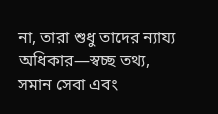না, তারা শুধু তাদের ন্যায্য অধিকার—স্বচ্ছ তথ্য, সমান সেবা এবং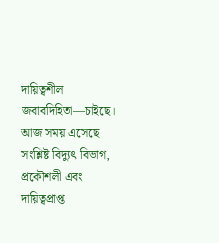দায়িত্বশীল জবাবদিহিতা—চাইছে।
আজ সময় এসেছে সংশ্লিষ্ট বিদ্যুৎ বিভাগ, প্রকৌশলী এবং দায়িত্বপ্রাপ্ত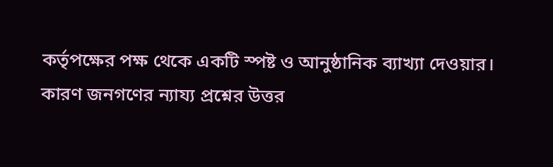কর্তৃপক্ষের পক্ষ থেকে একটি স্পষ্ট ও আনুষ্ঠানিক ব্যাখ্যা দেওয়ার।
কারণ জনগণের ন্যায্য প্রশ্নের উত্তর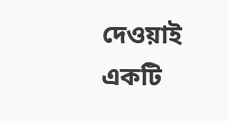দেওয়াই একটি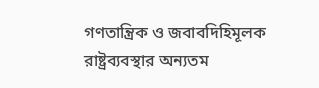গণতান্ত্রিক ও জবাবদিহিমূলক রাষ্ট্রব্যবস্থার অন্যতম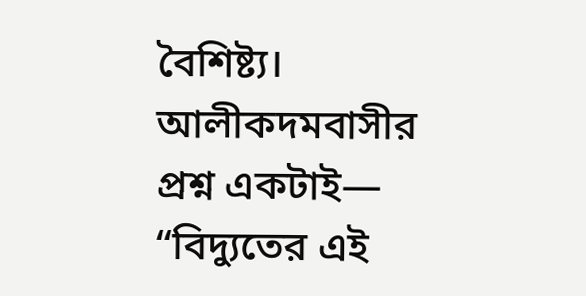বৈশিষ্ট্য।
আলীকদমবাসীর প্রশ্ন একটাই— “বিদ্যুতের এই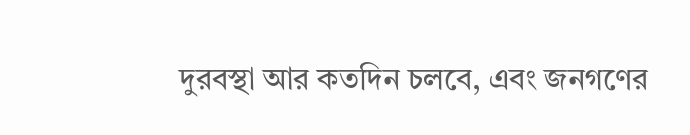দুরবস্থা আর কতদিন চলবে, এবং জনগণের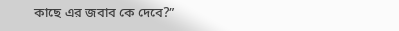কাছে এর জবাব কে দেবে?”